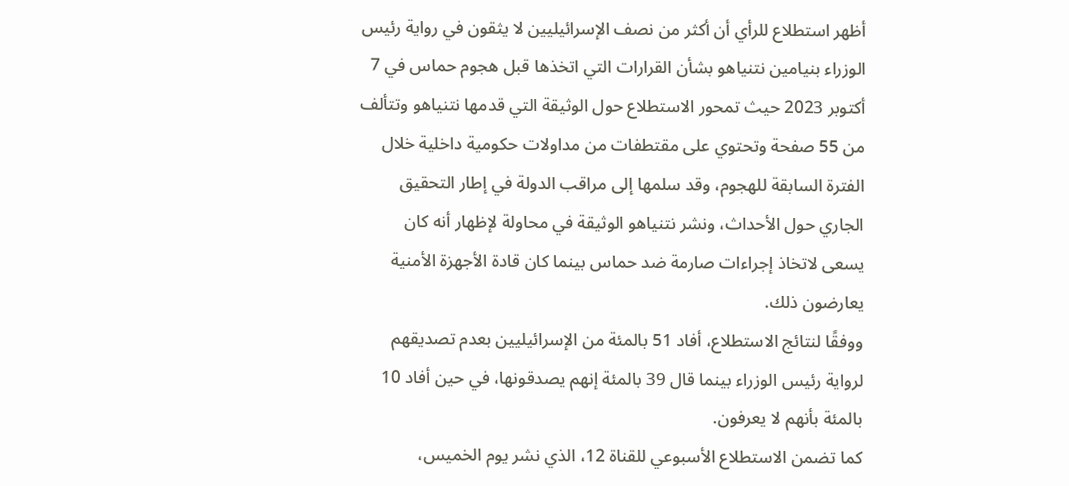أظهر استطلاع للرأي أن أكثر من نصف الإسرائيليين لا يثقون في رواية رئيس الوزراء بنيامين نتنياهو بشأن القرارات التي اتخذها قبل هجوم حماس في 7 أكتوبر 2023 حيث تمحور الاستطلاع حول الوثيقة التي قدمها نتنياهو وتتألف من 55 صفحة وتحتوي على مقتطفات من مداولات حكومية داخلية خلال الفترة السابقة للهجوم، وقد سلمها إلى مراقب الدولة في إطار التحقيق الجاري حول الأحداث، ونشر نتنياهو الوثيقة في محاولة لإظهار أنه كان يسعى لاتخاذ إجراءات صارمة ضد حماس بينما كان قادة الأجهزة الأمنية يعارضون ذلك.
ووفقًا لنتائج الاستطلاع، أفاد 51 بالمئة من الإسرائيليين بعدم تصديقهم لرواية رئيس الوزراء بينما قال 39 بالمئة إنهم يصدقونها، في حين أفاد 10 بالمئة بأنهم لا يعرفون.
كما تضمن الاستطلاع الأسبوعي للقناة 12، الذي نشر يوم الخميس،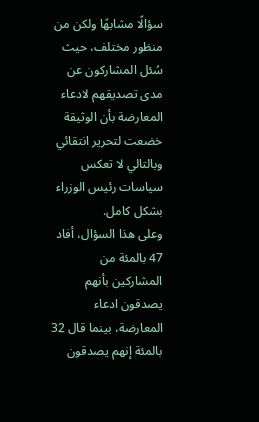سؤالًا مشابهًا ولكن من منظور مختلف، حيث سُئل المشاركون عن مدى تصديقهم لادعاء المعارضة بأن الوثيقة خضعت لتحرير انتقائي وبالتالي لا تعكس سياسات رئيس الوزراء بشكل كامل.
وعلى هذا السؤال، أفاد 47 بالمئة من المشاركين بأنهم يصدقون ادعاء المعارضة، بينما قال 32 بالمئة إنهم يصدقون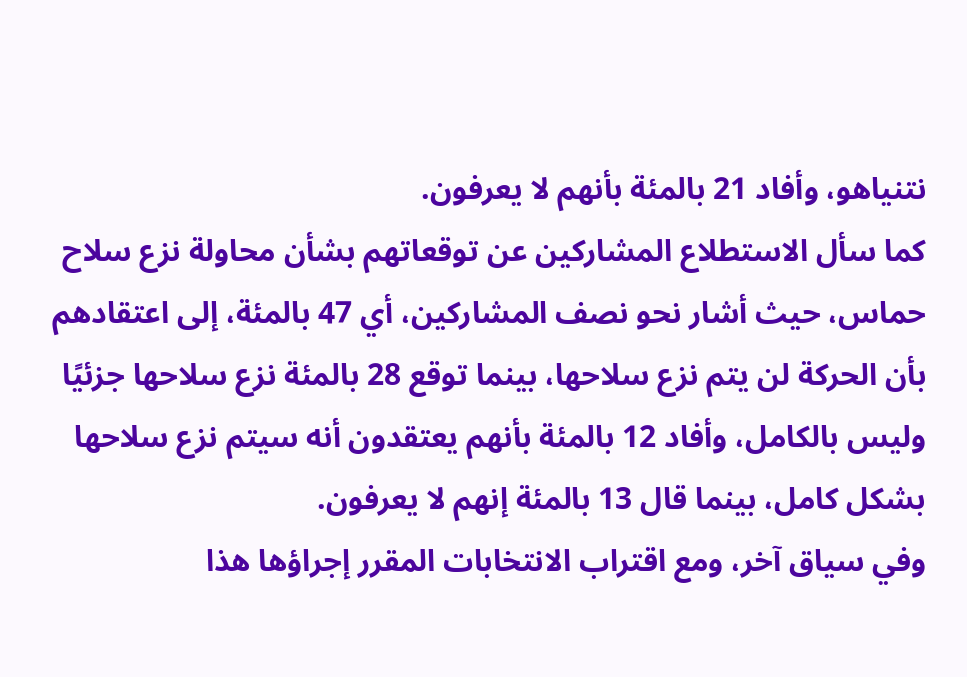نتنياهو، وأفاد 21 بالمئة بأنهم لا يعرفون.
كما سأل الاستطلاع المشاركين عن توقعاتهم بشأن محاولة نزع سلاح حماس، حيث أشار نحو نصف المشاركين، أي 47 بالمئة، إلى اعتقادهم بأن الحركة لن يتم نزع سلاحها، بينما توقع 28 بالمئة نزع سلاحها جزئيًا وليس بالكامل، وأفاد 12 بالمئة بأنهم يعتقدون أنه سيتم نزع سلاحها بشكل كامل، بينما قال 13 بالمئة إنهم لا يعرفون.
وفي سياق آخر، ومع اقتراب الانتخابات المقرر إجراؤها هذا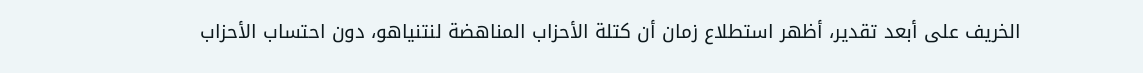الخريف على أبعد تقدير، أظهر استطلاع زمان أن كتلة الأحزاب المناهضة لنتنياهو، دون احتساب الأحزاب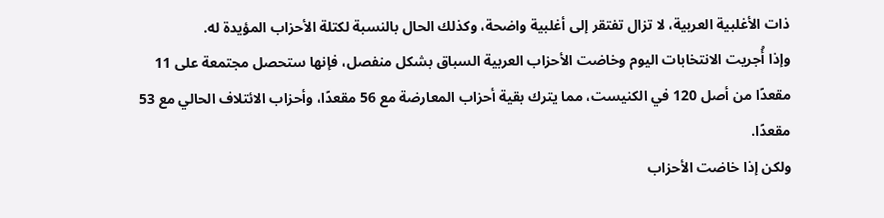ذات الأغلبية العربية، لا تزال تفتقر إلى أغلبية واضحة، وكذلك الحال بالنسبة لكتلة الأحزاب المؤيدة له.
وإذا أُجريت الانتخابات اليوم وخاضت الأحزاب العربية السباق بشكل منفصل، فإنها ستحصل مجتمعة على 11 مقعدًا من أصل 120 في الكنيست، مما يترك بقية أحزاب المعارضة مع 56 مقعدًا، وأحزاب الائتلاف الحالي مع 53 مقعدًا.
ولكن إذا خاضت الأحزاب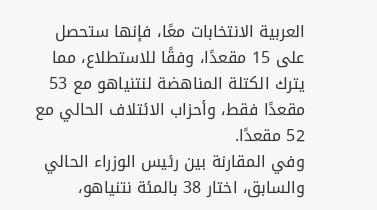العربية الانتخابات معًا، فإنها ستحصل على 15 مقعدًا، وفقًا للاستطلاع، مما يترك الكتلة المناهضة لنتنياهو مع 53 مقعدًا فقط، وأحزاب الائتلاف الحالي مع 52 مقعدًا.
وفي المقارنة بين رئيس الوزراء الحالي والسابق، اختار 38 بالمئة نتنياهو،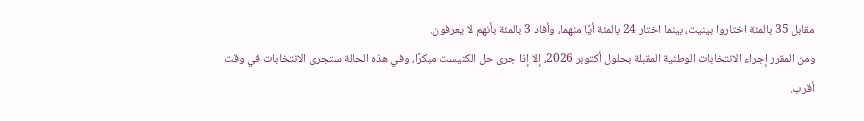مقابل 35 بالمئة اختاروا بينيت، بينما اختار 24 بالمئة أيًا منهما، وأفاد 3 بالمئة بأنهم لا يعرفون.
ومن المقرر إجراء الانتخابات الوطنية المقبلة بحلول أكتوبر 2026، إلا إذا جرى حل الكنيست مبكرًا، وفي هذه الحالة ستجرى الانتخابات في وقت أقرب.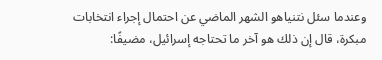وعندما سئل نتنياهو الشهر الماضي عن احتمال إجراء انتخابات مبكرة، قال إن ذلك هو آخر ما تحتاجه إسرائيل، مضيفًا: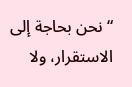“نحن بحاجة إلى الاستقرار، ولا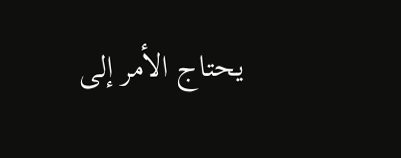يحتاج الأمر إلى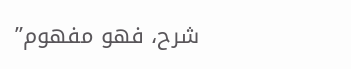شرح، فهو مفهوم”